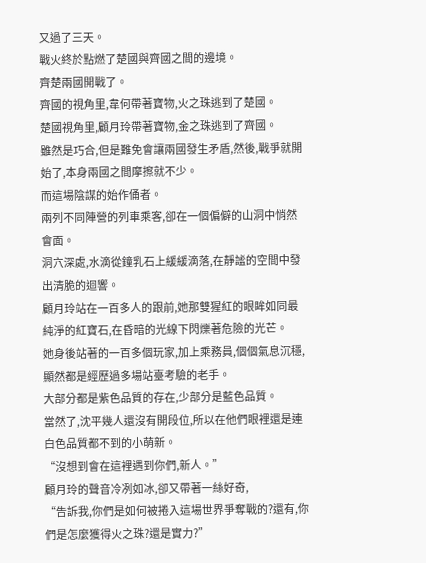又過了三天。
戰火終於點燃了楚國與齊國之間的邊境。
齊楚兩國開戰了。
齊國的視角里,韋何帶著寶物,火之珠逃到了楚國。
楚國視角里,顧月玲帶著寶物,金之珠逃到了齊國。
雖然是巧合,但是難免會讓兩國發生矛盾,然後,戰爭就開始了,本身兩國之間摩擦就不少。
而這場陰謀的始作俑者。
兩列不同陣營的列車乘客,卻在一個偏僻的山洞中悄然會面。
洞穴深處,水滴從鐘乳石上緩緩滴落,在靜謐的空間中發出清脆的迴響。
顧月玲站在一百多人的跟前,她那雙猩紅的眼眸如同最純淨的紅寶石,在昏暗的光線下閃爍著危險的光芒。
她身後站著的一百多個玩家,加上乘務員,個個氣息沉穩,顯然都是經歷過多場站臺考驗的老手。
大部分都是紫色品質的存在,少部分是藍色品質。
當然了,沈平幾人還沒有開段位,所以在他們眼裡還是連白色品質都不到的小萌新。
“沒想到會在這裡遇到你們,新人。”
顧月玲的聲音冷冽如冰,卻又帶著一絲好奇,
“告訴我,你們是如何被捲入這場世界爭奪戰的?還有,你們是怎麼獲得火之珠?還是實力?”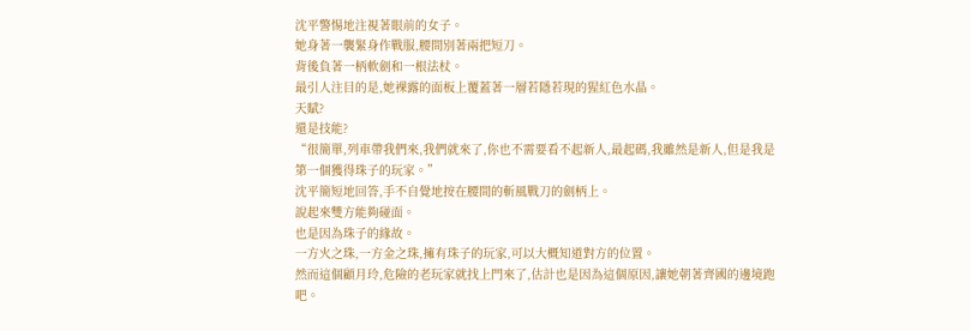沈平警惕地注視著眼前的女子。
她身著一襲緊身作戰服,腰間別著兩把短刀。
背後負著一柄軟劍和一根法杖。
最引人注目的是,她裸露的面板上覆蓋著一層若隱若現的猩紅色水晶。
天賦?
還是技能?
“很簡單,列車帶我們來,我們就來了,你也不需要看不起新人,最起碼,我雖然是新人,但是我是第一個獲得珠子的玩家。”
沈平簡短地回答,手不自覺地按在腰間的斬風戰刀的劍柄上。
說起來雙方能夠碰面。
也是因為珠子的緣故。
一方火之珠,一方金之珠,擁有珠子的玩家,可以大概知道對方的位置。
然而這個顧月玲,危險的老玩家就找上門來了,估計也是因為這個原因,讓她朝著齊國的邊境跑吧。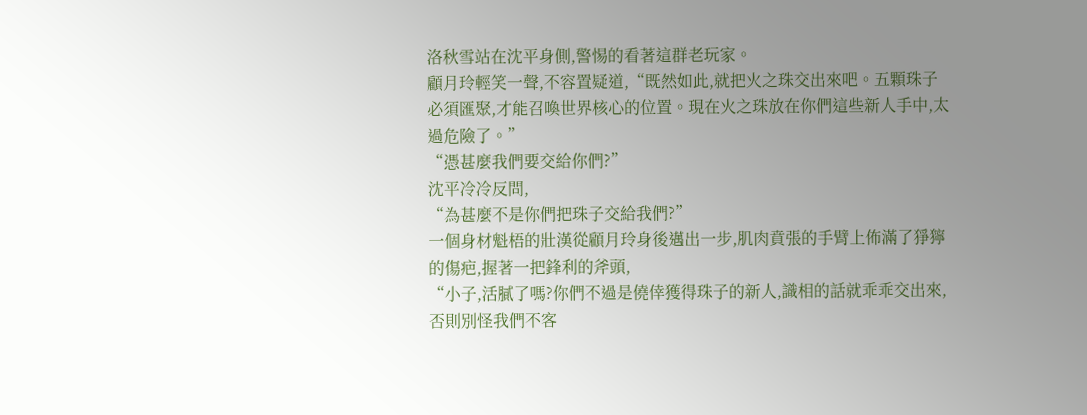洛秋雪站在沈平身側,警惕的看著這群老玩家。
顧月玲輕笑一聲,不容置疑道,“既然如此,就把火之珠交出來吧。五顆珠子必須匯聚,才能召喚世界核心的位置。現在火之珠放在你們這些新人手中,太過危險了。”
“憑甚麼我們要交給你們?”
沈平冷冷反問,
“為甚麼不是你們把珠子交給我們?”
一個身材魁梧的壯漢從顧月玲身後邁出一步,肌肉賁張的手臂上佈滿了猙獰的傷疤,握著一把鋒利的斧頭,
“小子,活膩了嗎?你們不過是僥倖獲得珠子的新人,識相的話就乖乖交出來,否則別怪我們不客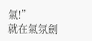氣!”
就在氣氛劍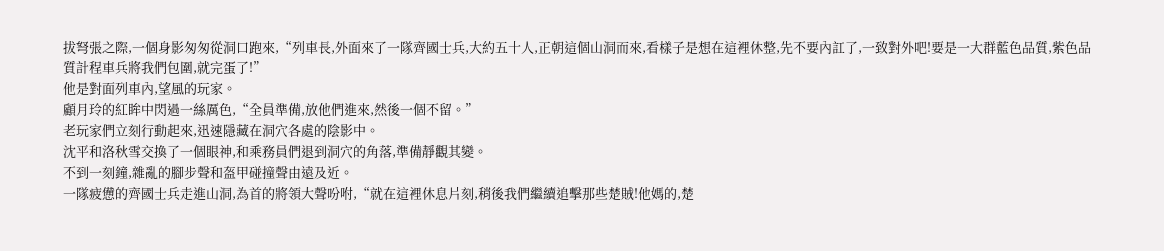拔弩張之際,一個身影匆匆從洞口跑來,“列車長,外面來了一隊齊國士兵,大約五十人,正朝這個山洞而來,看樣子是想在這裡休整,先不要內訌了,一致對外吧!要是一大群藍色品質,紫色品質計程車兵將我們包圍,就完蛋了!”
他是對面列車內,望風的玩家。
顧月玲的紅眸中閃過一絲厲色,“全員準備,放他們進來,然後一個不留。”
老玩家們立刻行動起來,迅速隱藏在洞穴各處的陰影中。
沈平和洛秋雪交換了一個眼神,和乘務員們退到洞穴的角落,準備靜觀其變。
不到一刻鐘,雜亂的腳步聲和盔甲碰撞聲由遠及近。
一隊疲憊的齊國士兵走進山洞,為首的將領大聲吩咐,“就在這裡休息片刻,稍後我們繼續追擊那些楚賊!他媽的,楚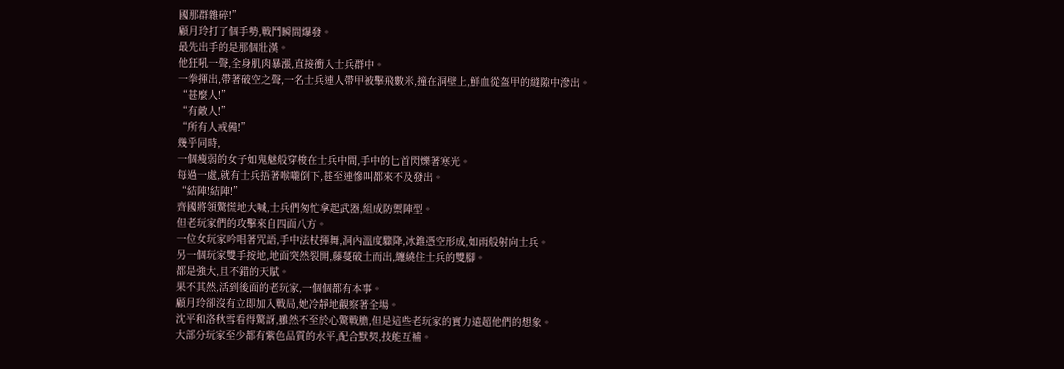國那群雜碎!”
顧月玲打了個手勢,戰鬥瞬間爆發。
最先出手的是那個壯漢。
他狂吼一聲,全身肌肉暴漲,直接衝入士兵群中。
一拳揮出,帶著破空之聲,一名士兵連人帶甲被擊飛數米,撞在洞壁上,鮮血從盔甲的縫隙中滲出。
“甚麼人!”
“有敵人!”
“所有人戒備!”
幾乎同時,
一個瘦弱的女子如鬼魅般穿梭在士兵中間,手中的匕首閃爍著寒光。
每過一處,就有士兵捂著喉嚨倒下,甚至連慘叫都來不及發出。
“結陣!結陣!”
齊國將領驚慌地大喊,士兵們匆忙拿起武器,組成防禦陣型。
但老玩家們的攻擊來自四面八方。
一位女玩家吟唱著咒語,手中法杖揮舞,洞內溫度驟降,冰錐憑空形成,如雨般射向士兵。
另一個玩家雙手按地,地面突然裂開,藤蔓破土而出,纏繞住士兵的雙腳。
都是強大,且不錯的天賦。
果不其然,活到後面的老玩家,一個個都有本事。
顧月玲卻沒有立即加入戰局,她冷靜地觀察著全場。
沈平和洛秋雪看得驚訝,雖然不至於心驚戰膽,但是這些老玩家的實力遠超他們的想象。
大部分玩家至少都有紫色品質的水平,配合默契,技能互補。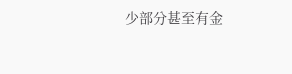少部分甚至有金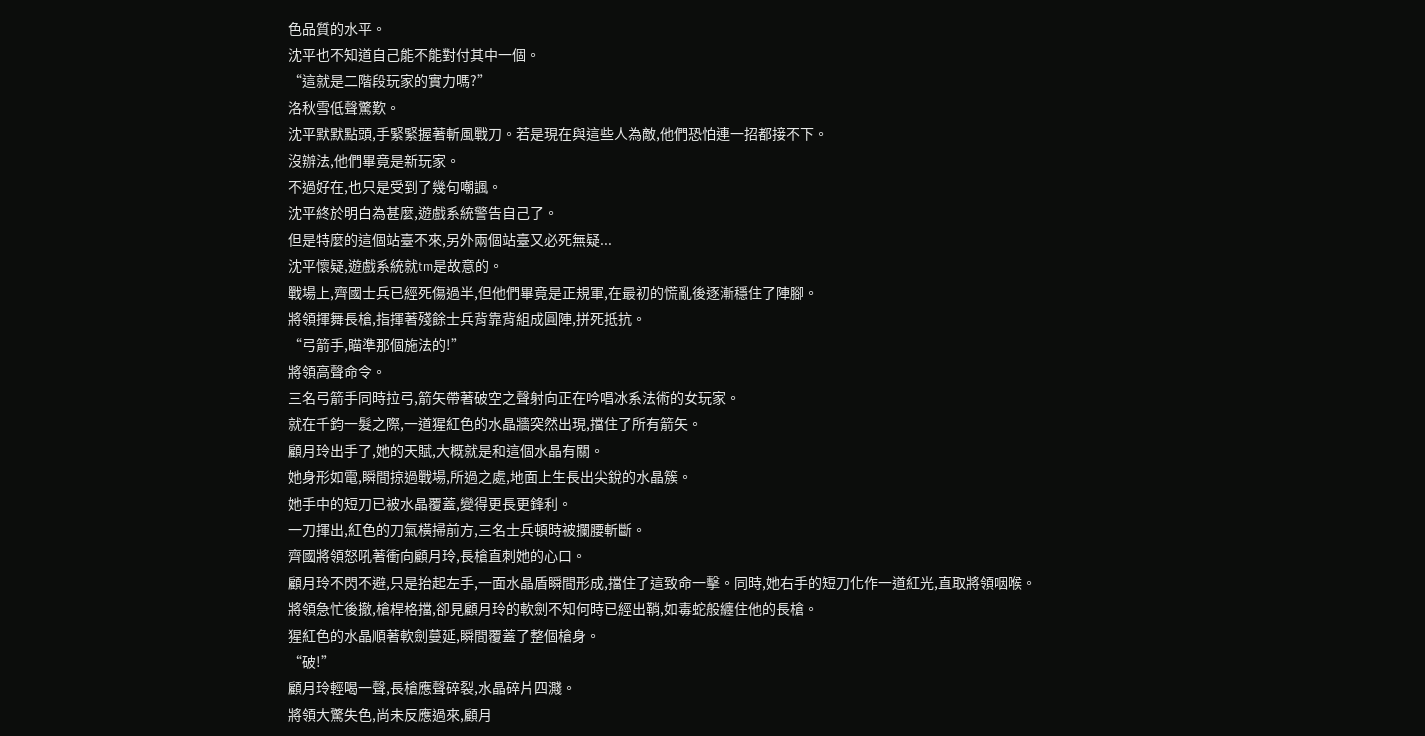色品質的水平。
沈平也不知道自己能不能對付其中一個。
“這就是二階段玩家的實力嗎?”
洛秋雪低聲驚歎。
沈平默默點頭,手緊緊握著斬風戰刀。若是現在與這些人為敵,他們恐怕連一招都接不下。
沒辦法,他們畢竟是新玩家。
不過好在,也只是受到了幾句嘲諷。
沈平終於明白為甚麼,遊戲系統警告自己了。
但是特麼的這個站臺不來,另外兩個站臺又必死無疑...
沈平懷疑,遊戲系統就tm是故意的。
戰場上,齊國士兵已經死傷過半,但他們畢竟是正規軍,在最初的慌亂後逐漸穩住了陣腳。
將領揮舞長槍,指揮著殘餘士兵背靠背組成圓陣,拼死抵抗。
“弓箭手,瞄準那個施法的!”
將領高聲命令。
三名弓箭手同時拉弓,箭矢帶著破空之聲射向正在吟唱冰系法術的女玩家。
就在千鈞一髮之際,一道猩紅色的水晶牆突然出現,擋住了所有箭矢。
顧月玲出手了,她的天賦,大概就是和這個水晶有關。
她身形如電,瞬間掠過戰場,所過之處,地面上生長出尖銳的水晶簇。
她手中的短刀已被水晶覆蓋,變得更長更鋒利。
一刀揮出,紅色的刀氣橫掃前方,三名士兵頓時被攔腰斬斷。
齊國將領怒吼著衝向顧月玲,長槍直刺她的心口。
顧月玲不閃不避,只是抬起左手,一面水晶盾瞬間形成,擋住了這致命一擊。同時,她右手的短刀化作一道紅光,直取將領咽喉。
將領急忙後撤,槍桿格擋,卻見顧月玲的軟劍不知何時已經出鞘,如毒蛇般纏住他的長槍。
猩紅色的水晶順著軟劍蔓延,瞬間覆蓋了整個槍身。
“破!”
顧月玲輕喝一聲,長槍應聲碎裂,水晶碎片四濺。
將領大驚失色,尚未反應過來,顧月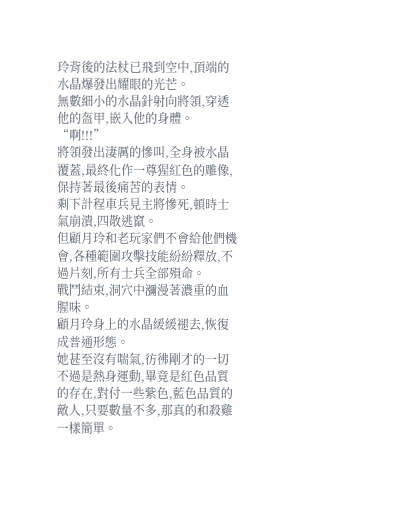玲背後的法杖已飛到空中,頂端的水晶爆發出耀眼的光芒。
無數細小的水晶針射向將領,穿透他的盔甲,嵌入他的身體。
“啊!!!”
將領發出淒厲的慘叫,全身被水晶覆蓋,最終化作一尊猩紅色的雕像,保持著最後痛苦的表情。
剩下計程車兵見主將慘死,頓時士氣崩潰,四散逃竄。
但顧月玲和老玩家們不會給他們機會,各種範圍攻擊技能紛紛釋放,不過片刻,所有士兵全部殞命。
戰鬥結束,洞穴中瀰漫著濃重的血腥味。
顧月玲身上的水晶緩緩褪去,恢復成普通形態。
她甚至沒有喘氣,彷彿剛才的一切不過是熱身運動,畢竟是紅色品質的存在,對付一些紫色,藍色品質的敵人,只要數量不多,那真的和殺雞一樣簡單。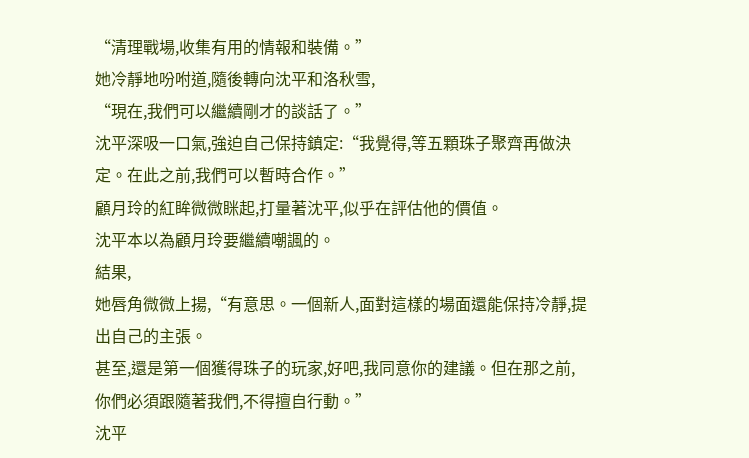“清理戰場,收集有用的情報和裝備。”
她冷靜地吩咐道,隨後轉向沈平和洛秋雪,
“現在,我們可以繼續剛才的談話了。”
沈平深吸一口氣,強迫自己保持鎮定:“我覺得,等五顆珠子聚齊再做決定。在此之前,我們可以暫時合作。”
顧月玲的紅眸微微眯起,打量著沈平,似乎在評估他的價值。
沈平本以為顧月玲要繼續嘲諷的。
結果,
她唇角微微上揚,“有意思。一個新人,面對這樣的場面還能保持冷靜,提出自己的主張。
甚至,還是第一個獲得珠子的玩家,好吧,我同意你的建議。但在那之前,你們必須跟隨著我們,不得擅自行動。”
沈平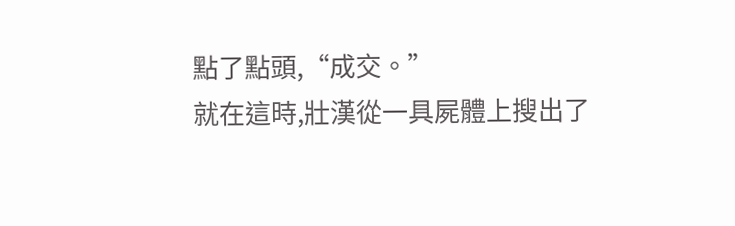點了點頭,“成交。”
就在這時,壯漢從一具屍體上搜出了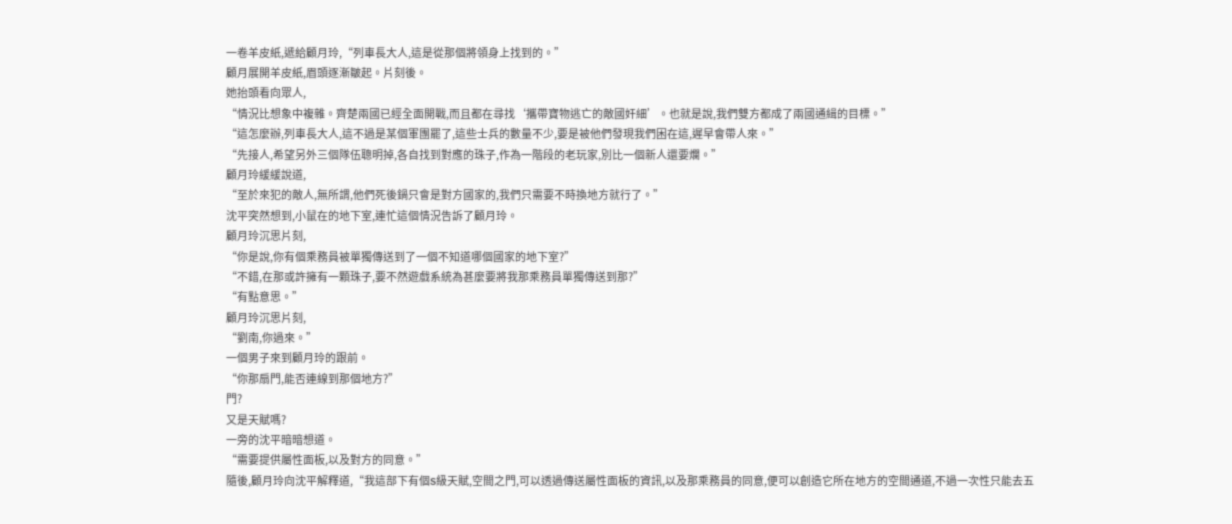一卷羊皮紙,遞給顧月玲,“列車長大人,這是從那個將領身上找到的。”
顧月展開羊皮紙,眉頭逐漸皺起。片刻後。
她抬頭看向眾人,
“情況比想象中複雜。齊楚兩國已經全面開戰,而且都在尋找‘攜帶寶物逃亡的敵國奸細’。也就是說,我們雙方都成了兩國通緝的目標。”
“這怎麼辦,列車長大人,這不過是某個軍團罷了,這些士兵的數量不少,要是被他們發現我們困在這,遲早會帶人來。”
“先接人,希望另外三個隊伍聰明掉,各自找到對應的珠子,作為一階段的老玩家,別比一個新人還要爛。”
顧月玲緩緩說道,
“至於來犯的敵人,無所謂,他們死後鍋只會是對方國家的,我們只需要不時換地方就行了。”
沈平突然想到,小鼠在的地下室,連忙這個情況告訴了顧月玲。
顧月玲沉思片刻,
“你是說,你有個乘務員被單獨傳送到了一個不知道哪個國家的地下室?”
“不錯,在那或許擁有一顆珠子,要不然遊戲系統為甚麼要將我那乘務員單獨傳送到那?”
“有點意思。”
顧月玲沉思片刻,
“劉南,你過來。”
一個男子來到顧月玲的跟前。
“你那扇門,能否連線到那個地方?”
門?
又是天賦嗎?
一旁的沈平暗暗想道。
“需要提供屬性面板,以及對方的同意。”
隨後,顧月玲向沈平解釋道,“我這部下有個S級天賦,空間之門,可以透過傳送屬性面板的資訊,以及那乘務員的同意,便可以創造它所在地方的空間通道,不過一次性只能去五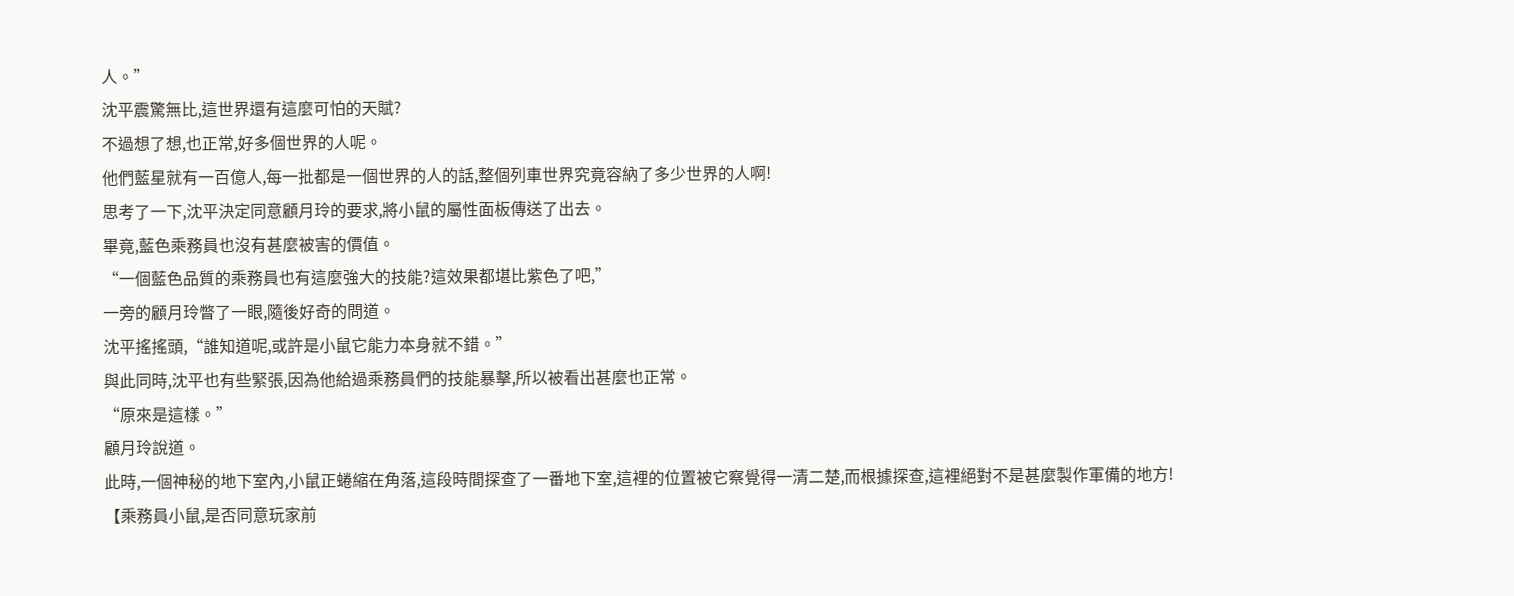人。”
沈平震驚無比,這世界還有這麼可怕的天賦?
不過想了想,也正常,好多個世界的人呢。
他們藍星就有一百億人,每一批都是一個世界的人的話,整個列車世界究竟容納了多少世界的人啊!
思考了一下,沈平決定同意顧月玲的要求,將小鼠的屬性面板傳送了出去。
畢竟,藍色乘務員也沒有甚麼被害的價值。
“一個藍色品質的乘務員也有這麼強大的技能?這效果都堪比紫色了吧,”
一旁的顧月玲瞥了一眼,隨後好奇的問道。
沈平搖搖頭,“誰知道呢,或許是小鼠它能力本身就不錯。”
與此同時,沈平也有些緊張,因為他給過乘務員們的技能暴擊,所以被看出甚麼也正常。
“原來是這樣。”
顧月玲說道。
此時,一個神秘的地下室內,小鼠正蜷縮在角落,這段時間探查了一番地下室,這裡的位置被它察覺得一清二楚,而根據探查,這裡絕對不是甚麼製作軍備的地方!
【乘務員小鼠,是否同意玩家前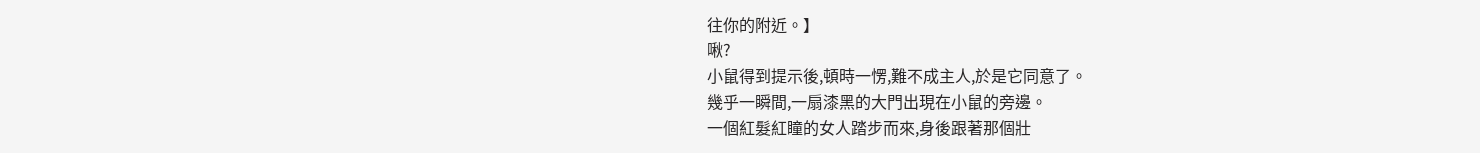往你的附近。】
啾?
小鼠得到提示後,頓時一愣,難不成主人,於是它同意了。
幾乎一瞬間,一扇漆黑的大門出現在小鼠的旁邊。
一個紅髮紅瞳的女人踏步而來,身後跟著那個壯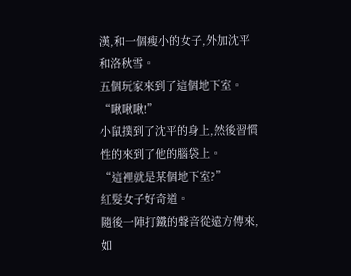漢,和一個瘦小的女子,外加沈平和洛秋雪。
五個玩家來到了這個地下室。
“啾啾啾!”
小鼠撲到了沈平的身上,然後習慣性的來到了他的腦袋上。
“這裡就是某個地下室?”
紅髮女子好奇道。
隨後一陣打鐵的聲音從遠方傳來,如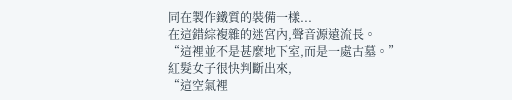同在製作鐵質的裝備一樣...
在這錯綜複雜的迷宮內,聲音源遠流長。
“這裡並不是甚麼地下室,而是一處古墓。”
紅髮女子很快判斷出來,
“這空氣裡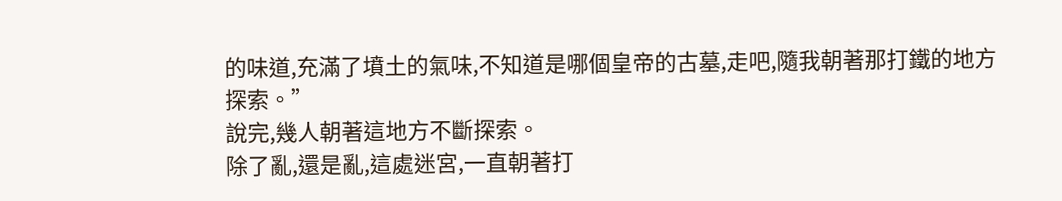的味道,充滿了墳土的氣味,不知道是哪個皇帝的古墓,走吧,隨我朝著那打鐵的地方探索。”
說完,幾人朝著這地方不斷探索。
除了亂,還是亂,這處迷宮,一直朝著打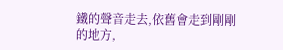鐵的聲音走去,依舊會走到剛剛的地方,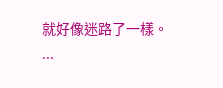就好像迷路了一樣。
...